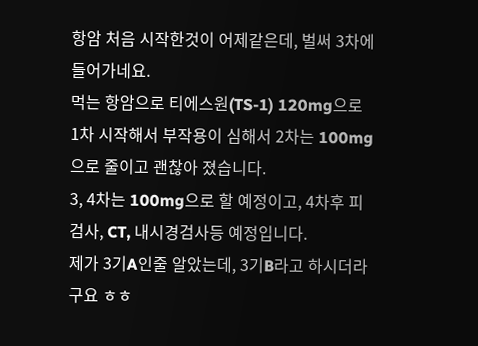항암 처음 시작한것이 어제같은데, 벌써 3차에 들어가네요.
먹는 항암으로 티에스원(TS-1) 120mg으로 1차 시작해서 부작용이 심해서 2차는 100mg으로 줄이고 괜찮아 졌습니다.
3, 4차는 100mg으로 할 예정이고, 4차후 피검사, CT, 내시경검사등 예정입니다.
제가 3기A인줄 알았는데, 3기B라고 하시더라구요 ㅎㅎ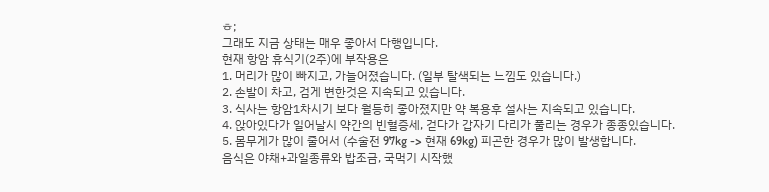ㅎ;
그래도 지금 상태는 매우 좋아서 다행입니다.
현재 항암 휴식기(2주)에 부작용은
1. 머리가 많이 빠지고, 가늘어졌습니다. (일부 탈색되는 느낌도 있습니다.)
2. 손발이 차고, 검게 변한것은 지속되고 있습니다.
3. 식사는 항암1차시기 보다 월등히 좋아졌지만 약 복용후 설사는 지속되고 있습니다.
4. 앉아있다가 일어날시 약간의 빈혈증세, 걷다가 갑자기 다리가 풀리는 경우가 종종있습니다.
5. 몸무게가 많이 줄어서 (수술전 97kg -> 현재 69kg) 피곤한 경우가 많이 발생합니다.
음식은 야채+과일종류와 밥조금, 국먹기 시작했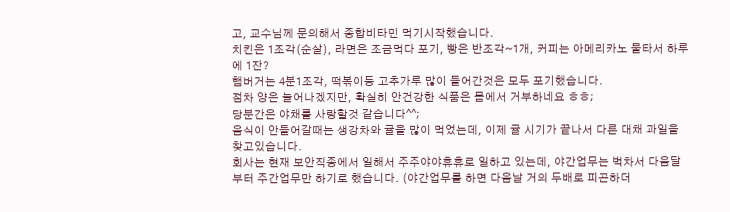고, 교수님께 문의해서 종합비타민 먹기시작했습니다.
치킨은 1조각(순살), 라면은 조금먹다 포기, 빵은 반조각~1개, 커피는 아메리카노 물타서 하루에 1잔?
햄버거는 4분1조각, 떡볶이등 고추가루 많이 들어간것은 모두 포기했습니다.
점차 양은 늘어나겠지만, 확실히 안건강한 식품은 몸에서 거부하네요 ㅎㅎ;
당분간은 야채를 사랑할것 같습니다^^;
음식이 안들어갈때는 생강차와 귤을 많이 먹었는데, 이제 귤 시기가 끝나서 다른 대채 과일을 찾고있습니다.
회사는 현재 보안직종에서 일해서 주주야야휴휴로 일하고 있는데, 야간업무는 벅차서 다음달부터 주간업무만 하기로 했습니다. (야간업무를 하면 다음날 거의 두배로 피곤하더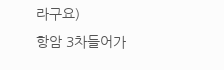라구요)
항암 3차들어가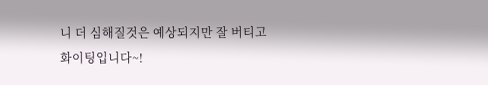니 더 심해질것은 예상되지만 잘 버티고 화이팅입니다~!